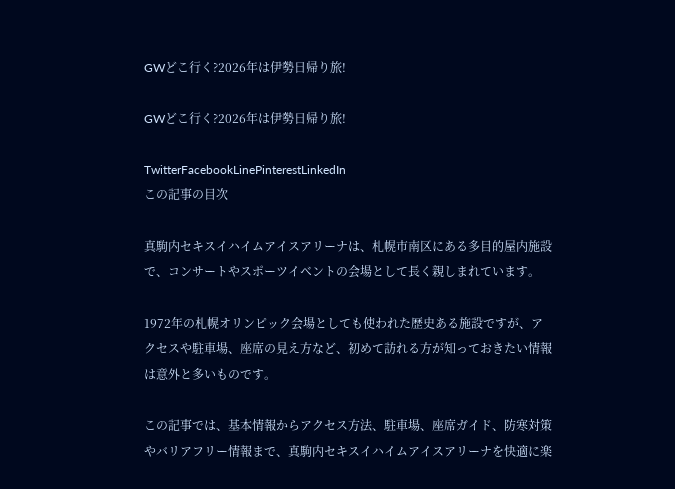GWどこ行く?2026年は伊勢日帰り旅!

GWどこ行く?2026年は伊勢日帰り旅!

TwitterFacebookLinePinterestLinkedIn
この記事の目次

真駒内セキスイハイムアイスアリーナは、札幌市南区にある多目的屋内施設で、コンサートやスポーツイベントの会場として長く親しまれています。

1972年の札幌オリンピック会場としても使われた歴史ある施設ですが、アクセスや駐車場、座席の見え方など、初めて訪れる方が知っておきたい情報は意外と多いものです。

この記事では、基本情報からアクセス方法、駐車場、座席ガイド、防寒対策やバリアフリー情報まで、真駒内セキスイハイムアイスアリーナを快適に楽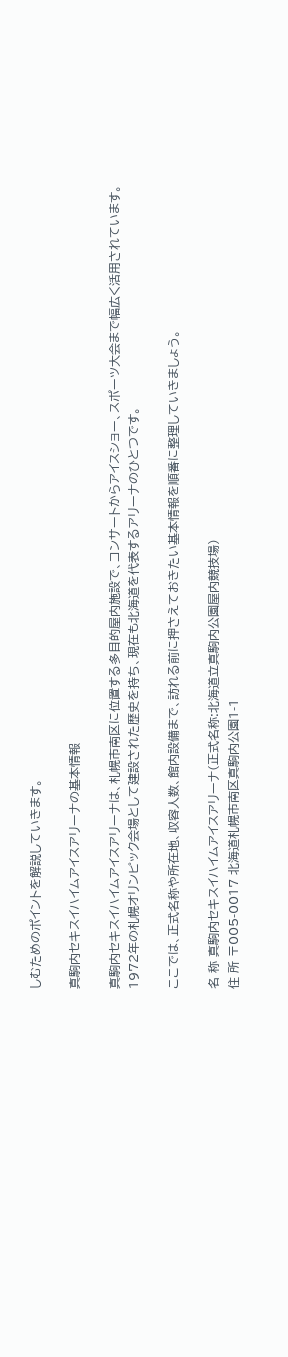しむためのポイントを解説していきます。

真駒内セキスイハイムアイスアリーナの基本情報

真駒内セキスイハイムアイスアリーナは、札幌市南区に位置する多目的屋内施設で、コンサートからアイスショー、スポーツ大会まで幅広く活用されています。1972年の札幌オリンピック会場として建設された歴史を持ち、現在も北海道を代表するアリーナのひとつです。

ここでは、正式名称や所在地、収容人数、館内設備まで、訪れる前に押さえておきたい基本情報を順番に整理していきましょう。

名 称 真駒内セキスイハイムアイスアリーナ(正式名称:北海道立真駒内公園屋内競技場)
住 所 〒005-0017 北海道札幌市南区真駒内公園1-1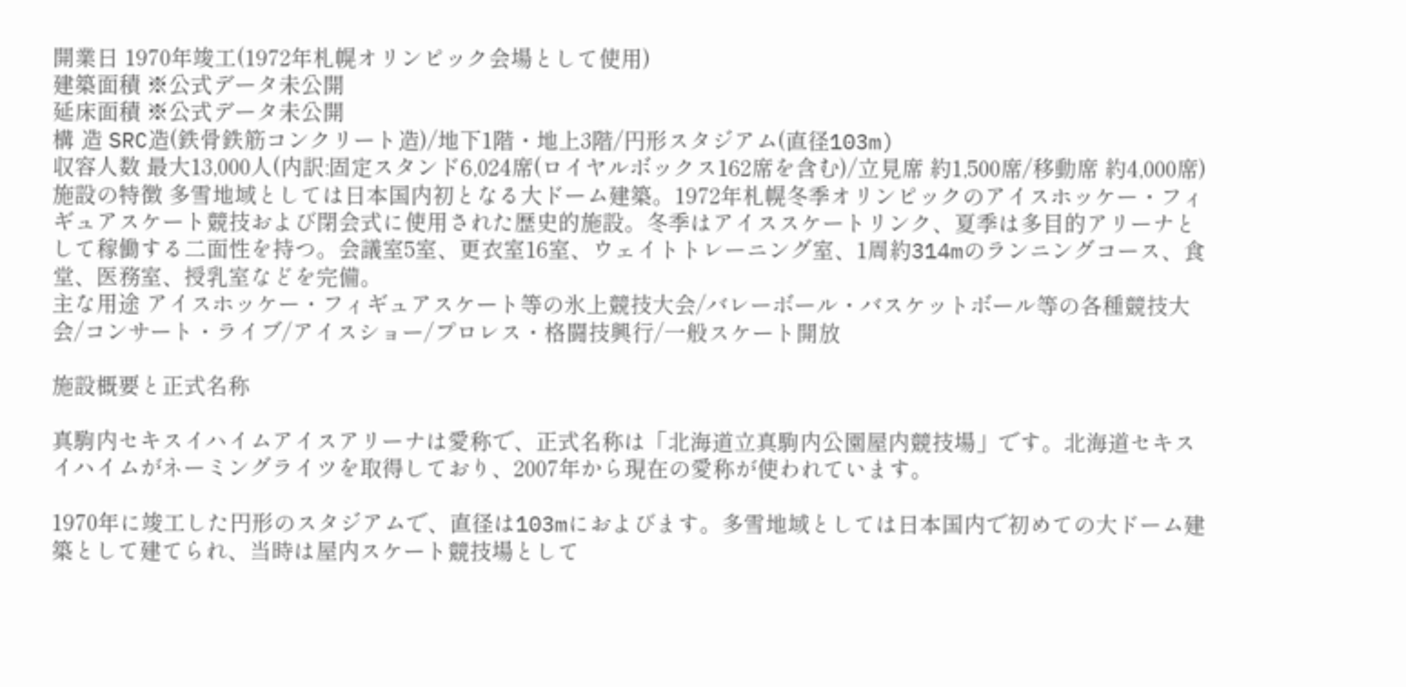開業日 1970年竣工(1972年札幌オリンピック会場として使用)
建築面積 ※公式データ未公開
延床面積 ※公式データ未公開
構 造 SRC造(鉄骨鉄筋コンクリート造)/地下1階・地上3階/円形スタジアム(直径103m)
収容人数 最大13,000人(内訳:固定スタンド6,024席(ロイヤルボックス162席を含む)/立見席 約1,500席/移動席 約4,000席)
施設の特徴 多雪地域としては日本国内初となる大ドーム建築。1972年札幌冬季オリンピックのアイスホッケー・フィギュアスケート競技および閉会式に使用された歴史的施設。冬季はアイススケートリンク、夏季は多目的アリーナとして稼働する二面性を持つ。会議室5室、更衣室16室、ウェイトトレーニング室、1周約314mのランニングコース、食堂、医務室、授乳室などを完備。
主な用途 アイスホッケー・フィギュアスケート等の氷上競技大会/バレーボール・バスケットボール等の各種競技大会/コンサート・ライブ/アイスショー/プロレス・格闘技興行/一般スケート開放

施設概要と正式名称

真駒内セキスイハイムアイスアリーナは愛称で、正式名称は「北海道立真駒内公園屋内競技場」です。北海道セキスイハイムがネーミングライツを取得しており、2007年から現在の愛称が使われています。

1970年に竣工した円形のスタジアムで、直径は103mにおよびます。多雪地域としては日本国内で初めての大ドーム建築として建てられ、当時は屋内スケート競技場として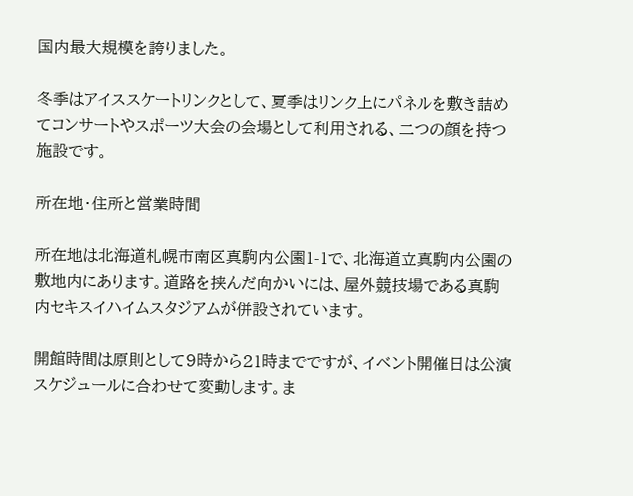国内最大規模を誇りました。

冬季はアイススケートリンクとして、夏季はリンク上にパネルを敷き詰めてコンサートやスポーツ大会の会場として利用される、二つの顔を持つ施設です。

所在地・住所と営業時間

所在地は北海道札幌市南区真駒内公園1-1で、北海道立真駒内公園の敷地内にあります。道路を挟んだ向かいには、屋外競技場である真駒内セキスイハイムスタジアムが併設されています。

開館時間は原則として9時から21時までですが、イベント開催日は公演スケジュールに合わせて変動します。ま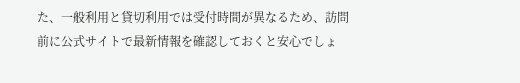た、一般利用と貸切利用では受付時間が異なるため、訪問前に公式サイトで最新情報を確認しておくと安心でしょ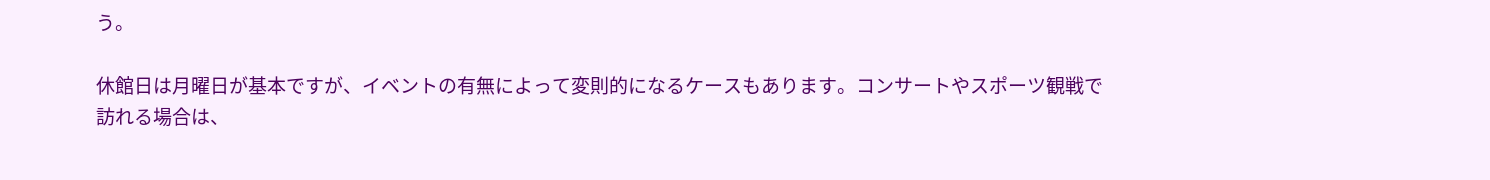う。

休館日は月曜日が基本ですが、イベントの有無によって変則的になるケースもあります。コンサートやスポーツ観戦で訪れる場合は、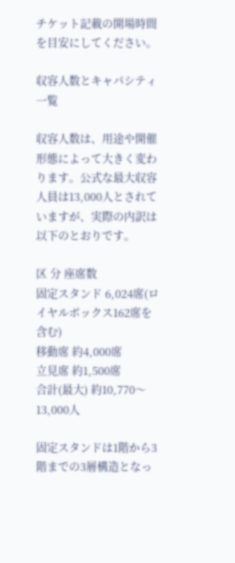チケット記載の開場時間を目安にしてください。

収容人数とキャパシティ一覧

収容人数は、用途や開催形態によって大きく変わります。公式な最大収容人員は13,000人とされていますが、実際の内訳は以下のとおりです。

区 分 座席数
固定スタンド 6,024席(ロイヤルボックス162席を含む)
移動席 約4,000席
立見席 約1,500席
合計(最大) 約10,770〜13,000人

固定スタンドは1階から3階までの3層構造となっ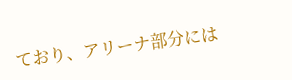ており、アリーナ部分には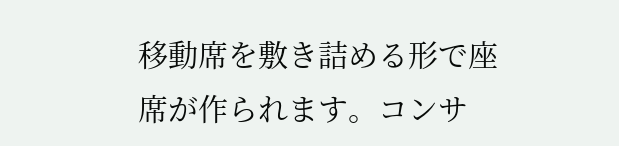移動席を敷き詰める形で座席が作られます。コンサ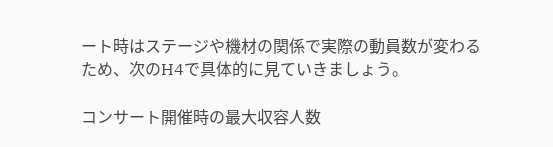ート時はステージや機材の関係で実際の動員数が変わるため、次のH4で具体的に見ていきましょう。

コンサート開催時の最大収容人数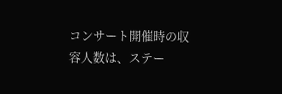コンサート開催時の収容人数は、ステー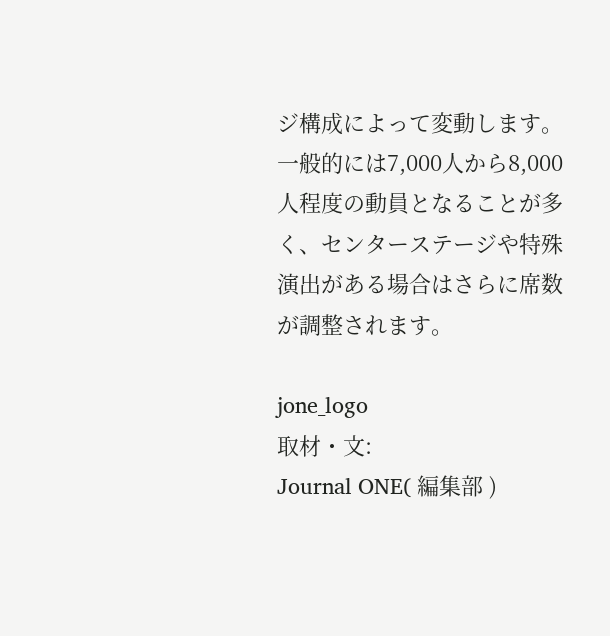ジ構成によって変動します。一般的には7,000人から8,000人程度の動員となることが多く、センターステージや特殊演出がある場合はさらに席数が調整されます。

jone_logo
取材・文:
Journal ONE( 編集部 )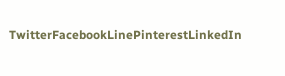TwitterFacebookLinePinterestLinkedIn